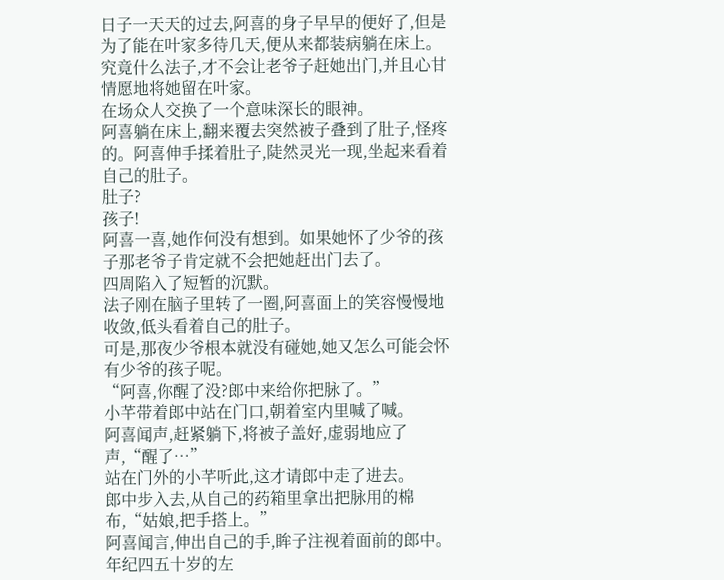日子一天天的过去,阿喜的身子早早的便好了,但是为了能在叶家多待几天,便从来都装病躺在床上。
究竟什么法子,才不会让老爷子赶她出门,并且心甘情愿地将她留在叶家。
在场众人交换了一个意味深长的眼神。
阿喜躺在床上,翻来覆去突然被子叠到了肚子,怪疼的。阿喜伸手揉着肚子,陡然灵光一现,坐起来看着自己的肚子。
肚子?
孩子!
阿喜一喜,她作何没有想到。如果她怀了少爷的孩子那老爷子肯定就不会把她赶出门去了。
四周陷入了短暂的沉默。
法子刚在脑子里转了一圈,阿喜面上的笑容慢慢地收敛,低头看着自己的肚子。
可是,那夜少爷根本就没有碰她,她又怎么可能会怀有少爷的孩子呢。
“阿喜,你醒了没?郎中来给你把脉了。”
小芊带着郎中站在门口,朝着室内里喊了喊。
阿喜闻声,赶紧躺下,将被子盖好,虚弱地应了声,“醒了…”
站在门外的小芊听此,这才请郎中走了进去。
郎中步入去,从自己的药箱里拿出把脉用的棉布,“姑娘,把手搭上。”
阿喜闻言,伸出自己的手,眸子注视着面前的郎中。年纪四五十岁的左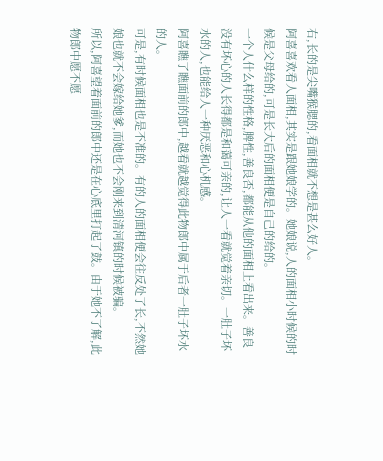右,长的是尖嘴猴腮的,看面相就不想是甚么好人。
阿喜喜欢看人面相,其实是跟她娘学的。她娘说,人的面相小时候的时候是父母给的,可是长大后的面相便是自己的给的。
一个人什么样的性格,脾性,善良否,都能从他的面相上看出来。善良没有坏心的人长得都是和蔼可亲的,让人一看就觉着亲切。一肚子坏水的人,也能给人一种厌恶和心机感。
阿喜瞧了瞧面前的郎中,越看就越觉得此物郎中属于后者一肚子坏水的人。
可是,有时候面相也是不准的。有的人的面相便会往反处了长,不然她娘也就不会嫁给她爹,而她也不会刚来到清河镇的时候被骗。
所以,阿喜望着面前的郎中还是在心底里打起了鼓。由于她不了解,此物郎中愿不愿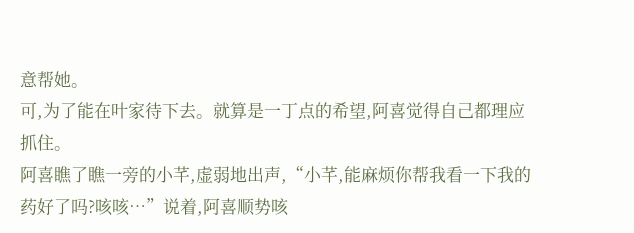意帮她。
可,为了能在叶家待下去。就算是一丁点的希望,阿喜觉得自己都理应抓住。
阿喜瞧了瞧一旁的小芊,虚弱地出声,“小芊,能麻烦你帮我看一下我的药好了吗?咳咳…”说着,阿喜顺势咳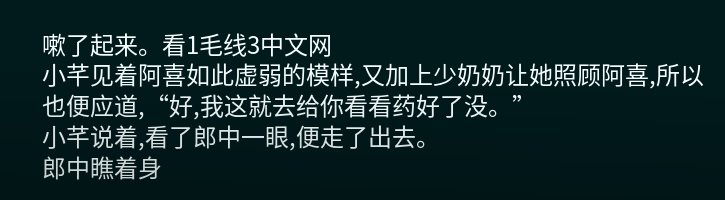嗽了起来。看1毛线3中文网
小芊见着阿喜如此虚弱的模样,又加上少奶奶让她照顾阿喜,所以也便应道,“好,我这就去给你看看药好了没。”
小芊说着,看了郎中一眼,便走了出去。
郎中瞧着身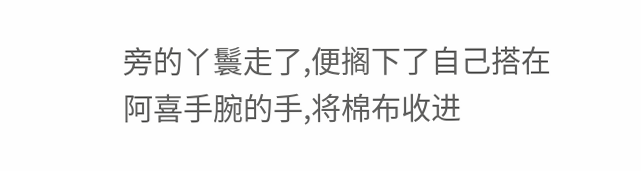旁的丫鬟走了,便搁下了自己搭在阿喜手腕的手,将棉布收进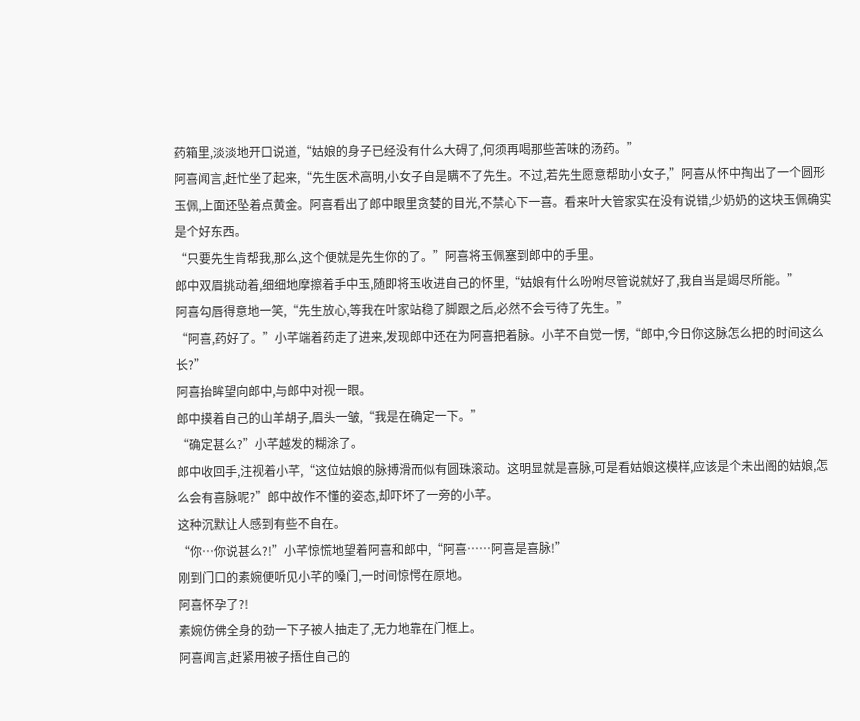药箱里,淡淡地开口说道,“姑娘的身子已经没有什么大碍了,何须再喝那些苦味的汤药。”
阿喜闻言,赶忙坐了起来,“先生医术高明,小女子自是瞒不了先生。不过,若先生愿意帮助小女子,”阿喜从怀中掏出了一个圆形玉佩,上面还坠着点黄金。阿喜看出了郎中眼里贪婪的目光,不禁心下一喜。看来叶大管家实在没有说错,少奶奶的这块玉佩确实是个好东西。
“只要先生肯帮我,那么,这个便就是先生你的了。”阿喜将玉佩塞到郎中的手里。
郎中双眉挑动着,细细地摩擦着手中玉,随即将玉收进自己的怀里,“姑娘有什么吩咐尽管说就好了,我自当是竭尽所能。”
阿喜勾唇得意地一笑,“先生放心,等我在叶家站稳了脚跟之后,必然不会亏待了先生。”
“阿喜,药好了。”小芊端着药走了进来,发现郎中还在为阿喜把着脉。小芊不自觉一愣,“郎中,今日你这脉怎么把的时间这么长?”
阿喜抬眸望向郎中,与郎中对视一眼。
郎中摸着自己的山羊胡子,眉头一皱,“我是在确定一下。”
“确定甚么?”小芊越发的糊涂了。
郎中收回手,注视着小芊,“这位姑娘的脉搏滑而似有圆珠滚动。这明显就是喜脉,可是看姑娘这模样,应该是个未出阁的姑娘,怎么会有喜脉呢?”郎中故作不懂的姿态,却吓坏了一旁的小芊。
这种沉默让人感到有些不自在。
“你…你说甚么?!”小芊惊慌地望着阿喜和郎中,“阿喜……阿喜是喜脉!”
刚到门口的素婉便听见小芊的嗓门,一时间惊愕在原地。
阿喜怀孕了?!
素婉仿佛全身的劲一下子被人抽走了,无力地靠在门框上。
阿喜闻言,赶紧用被子捂住自己的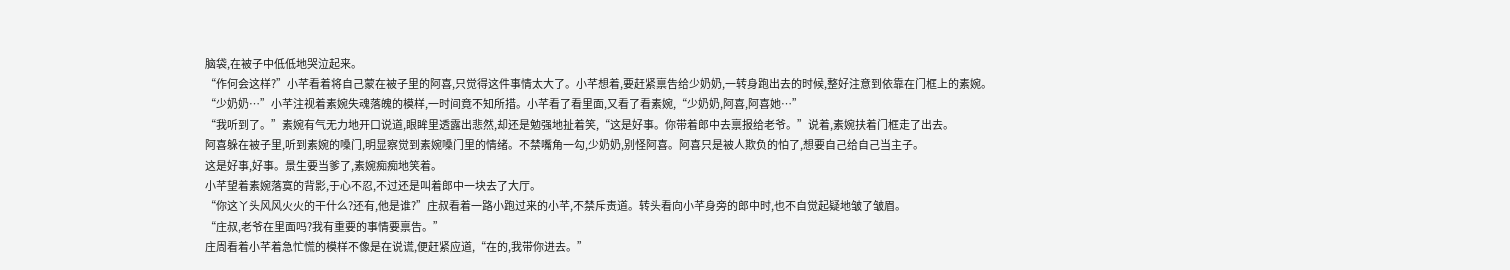脑袋,在被子中低低地哭泣起来。
“作何会这样?”小芊看着将自己蒙在被子里的阿喜,只觉得这件事情太大了。小芊想着,要赶紧禀告给少奶奶,一转身跑出去的时候,整好注意到依靠在门框上的素婉。
“少奶奶…”小芊注视着素婉失魂落魄的模样,一时间竟不知所措。小芊看了看里面,又看了看素婉,“少奶奶,阿喜,阿喜她…”
“我听到了。”素婉有气无力地开口说道,眼眸里透露出悲然,却还是勉强地扯着笑,“这是好事。你带着郎中去禀报给老爷。”说着,素婉扶着门框走了出去。
阿喜躲在被子里,听到素婉的嗓门,明显察觉到素婉嗓门里的情绪。不禁嘴角一勾,少奶奶,别怪阿喜。阿喜只是被人欺负的怕了,想要自己给自己当主子。
这是好事,好事。景生要当爹了,素婉痴痴地笑着。
小芊望着素婉落寞的背影,于心不忍,不过还是叫着郎中一块去了大厅。
“你这丫头风风火火的干什么?还有,他是谁?”庄叔看着一路小跑过来的小芊,不禁斥责道。转头看向小芊身旁的郎中时,也不自觉起疑地皱了皱眉。
“庄叔,老爷在里面吗?我有重要的事情要禀告。”
庄周看着小芊着急忙慌的模样不像是在说谎,便赶紧应道,“在的,我带你进去。”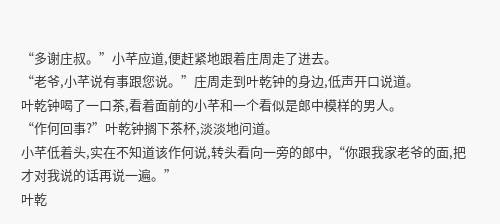“多谢庄叔。”小芊应道,便赶紧地跟着庄周走了进去。
“老爷,小芊说有事跟您说。”庄周走到叶乾钟的身边,低声开口说道。
叶乾钟喝了一口茶,看着面前的小芊和一个看似是郎中模样的男人。
“作何回事?”叶乾钟搁下茶杯,淡淡地问道。
小芊低着头,实在不知道该作何说,转头看向一旁的郎中,“你跟我家老爷的面,把才对我说的话再说一遍。”
叶乾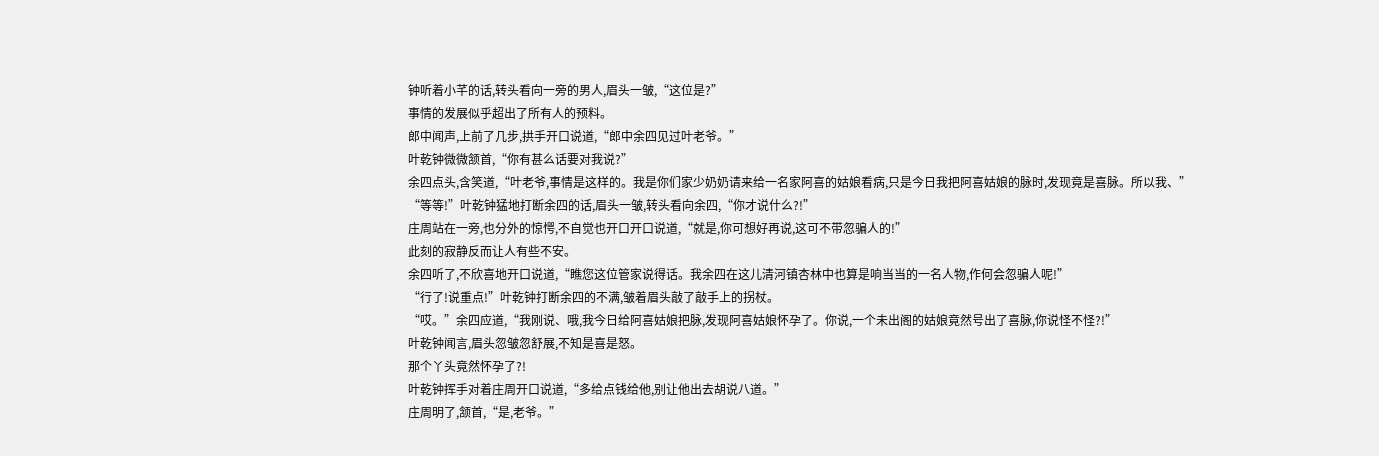钟听着小芊的话,转头看向一旁的男人,眉头一皱,“这位是?”
事情的发展似乎超出了所有人的预料。
郎中闻声,上前了几步,拱手开口说道,“郎中余四见过叶老爷。”
叶乾钟微微颔首,“你有甚么话要对我说?”
余四点头,含笑道,“叶老爷,事情是这样的。我是你们家少奶奶请来给一名家阿喜的姑娘看病,只是今日我把阿喜姑娘的脉时,发现竟是喜脉。所以我、”
“等等!”叶乾钟猛地打断余四的话,眉头一皱,转头看向余四,“你才说什么?!”
庄周站在一旁,也分外的惊愕,不自觉也开口开口说道,“就是,你可想好再说,这可不带忽骗人的!”
此刻的寂静反而让人有些不安。
余四听了,不欣喜地开口说道,“瞧您这位管家说得话。我余四在这儿清河镇杏林中也算是响当当的一名人物,作何会忽骗人呢!”
“行了!说重点!”叶乾钟打断余四的不满,皱着眉头敲了敲手上的拐杖。
“哎。”余四应道,“我刚说、哦,我今日给阿喜姑娘把脉,发现阿喜姑娘怀孕了。你说,一个未出阁的姑娘竟然号出了喜脉,你说怪不怪?!”
叶乾钟闻言,眉头忽皱忽舒展,不知是喜是怒。
那个丫头竟然怀孕了?!
叶乾钟挥手对着庄周开口说道,“多给点钱给他,别让他出去胡说八道。”
庄周明了,颔首,“是,老爷。”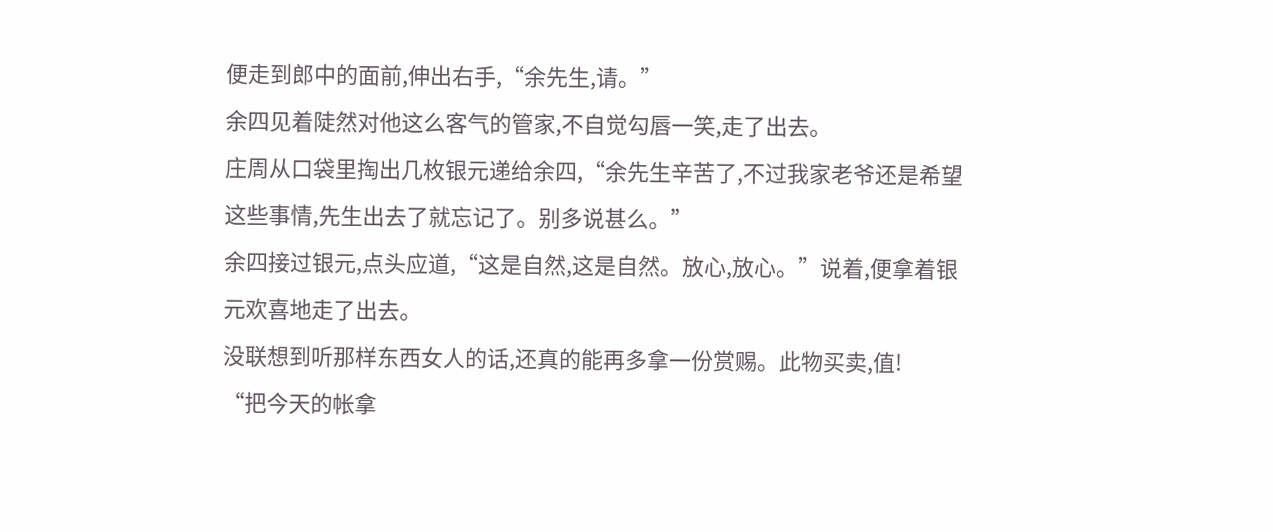便走到郎中的面前,伸出右手,“余先生,请。”
余四见着陡然对他这么客气的管家,不自觉勾唇一笑,走了出去。
庄周从口袋里掏出几枚银元递给余四,“余先生辛苦了,不过我家老爷还是希望这些事情,先生出去了就忘记了。别多说甚么。”
余四接过银元,点头应道,“这是自然,这是自然。放心,放心。”说着,便拿着银元欢喜地走了出去。
没联想到听那样东西女人的话,还真的能再多拿一份赏赐。此物买卖,值!
“把今天的帐拿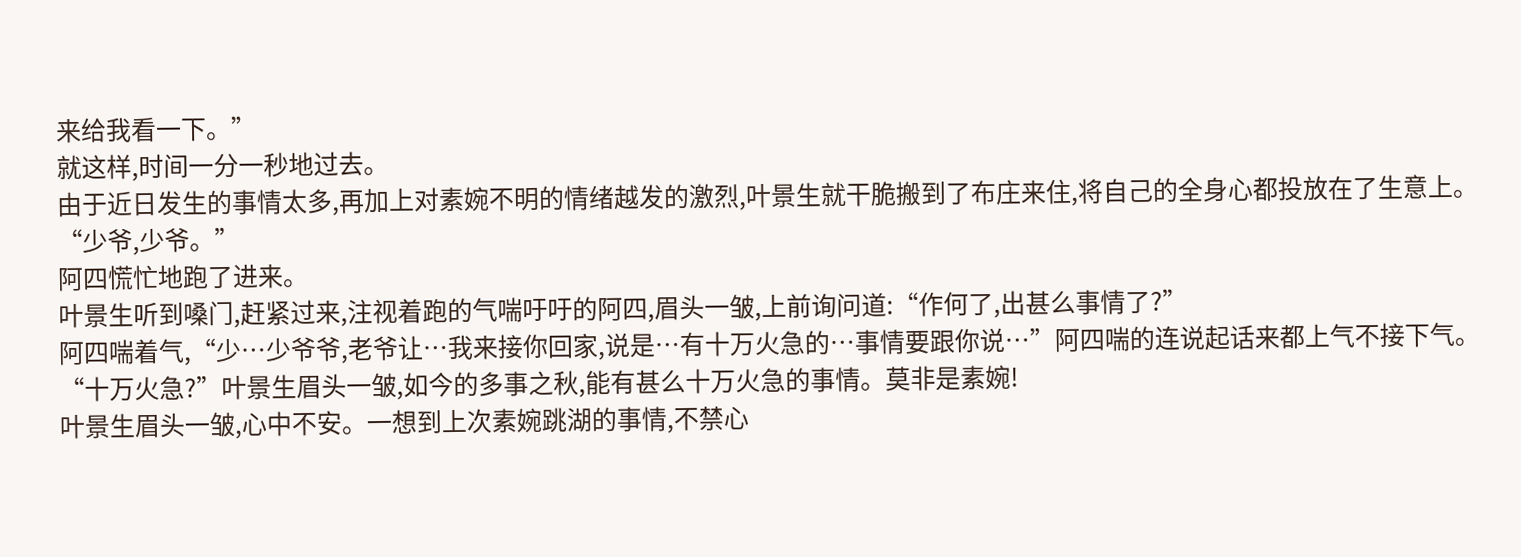来给我看一下。”
就这样,时间一分一秒地过去。
由于近日发生的事情太多,再加上对素婉不明的情绪越发的激烈,叶景生就干脆搬到了布庄来住,将自己的全身心都投放在了生意上。
“少爷,少爷。”
阿四慌忙地跑了进来。
叶景生听到嗓门,赶紧过来,注视着跑的气喘吁吁的阿四,眉头一皱,上前询问道:“作何了,出甚么事情了?”
阿四喘着气,“少…少爷爷,老爷让…我来接你回家,说是…有十万火急的…事情要跟你说…”阿四喘的连说起话来都上气不接下气。
“十万火急?”叶景生眉头一皱,如今的多事之秋,能有甚么十万火急的事情。莫非是素婉!
叶景生眉头一皱,心中不安。一想到上次素婉跳湖的事情,不禁心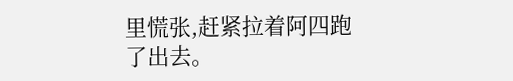里慌张,赶紧拉着阿四跑了出去。